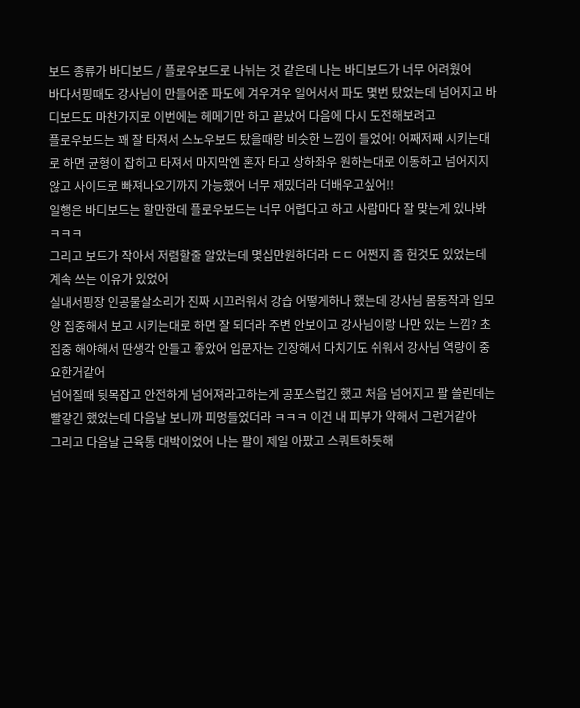보드 종류가 바디보드 / 플로우보드로 나뉘는 것 같은데 나는 바디보드가 너무 어려웠어
바다서핑때도 강사님이 만들어준 파도에 겨우겨우 일어서서 파도 몇번 탔었는데 넘어지고 바디보드도 마찬가지로 이번에는 헤메기만 하고 끝났어 다음에 다시 도전해보려고
플로우보드는 꽤 잘 타져서 스노우보드 탔을때랑 비슷한 느낌이 들었어! 어째저째 시키는대로 하면 균형이 잡히고 타져서 마지막엔 혼자 타고 상하좌우 원하는대로 이동하고 넘어지지않고 사이드로 빠져나오기까지 가능했어 너무 재밌더라 더배우고싶어!!
일행은 바디보드는 할만한데 플로우보드는 너무 어렵다고 하고 사람마다 잘 맞는게 있나봐 ㅋㅋㅋ
그리고 보드가 작아서 저렴할줄 알았는데 몇십만원하더라 ㄷㄷ 어쩐지 좀 헌것도 있었는데 계속 쓰는 이유가 있었어
실내서핑장 인공물살소리가 진짜 시끄러워서 강습 어떻게하나 했는데 강사님 몸동작과 입모양 집중해서 보고 시키는대로 하면 잘 되더라 주변 안보이고 강사님이랑 나만 있는 느낌? 초집중 해야해서 딴생각 안들고 좋았어 입문자는 긴장해서 다치기도 쉬워서 강사님 역량이 중요한거같어
넘어질때 뒷목잡고 안전하게 넘어져라고하는게 공포스럽긴 했고 처음 넘어지고 팔 쓸린데는 빨갛긴 했었는데 다음날 보니까 피멍들었더라 ㅋㅋㅋ 이건 내 피부가 약해서 그런거같아
그리고 다음날 근육통 대박이었어 나는 팔이 제일 아팠고 스쿼트하듯해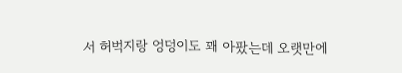서 허벅지랑 엉덩이도 꽤 아팠는데 오랫만에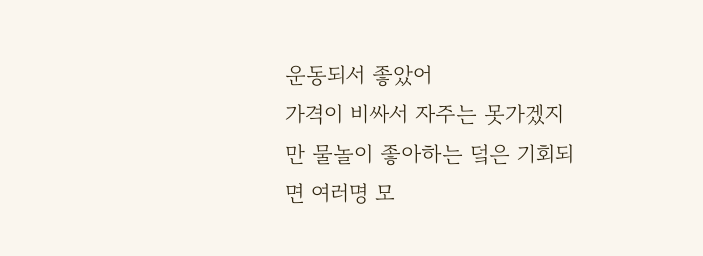운동되서 좋았어
가격이 비싸서 자주는 못가겠지만 물놀이 좋아하는 덬은 기회되면 여러명 모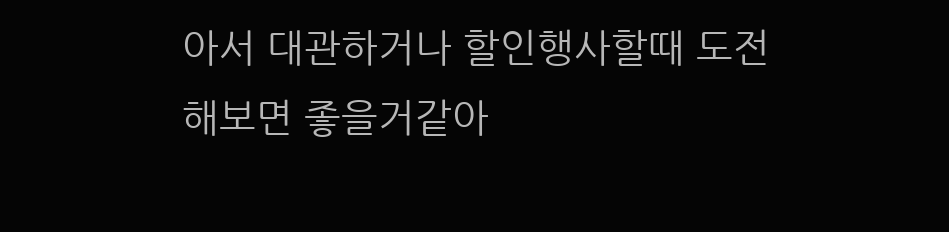아서 대관하거나 할인행사할때 도전해보면 좋을거같아